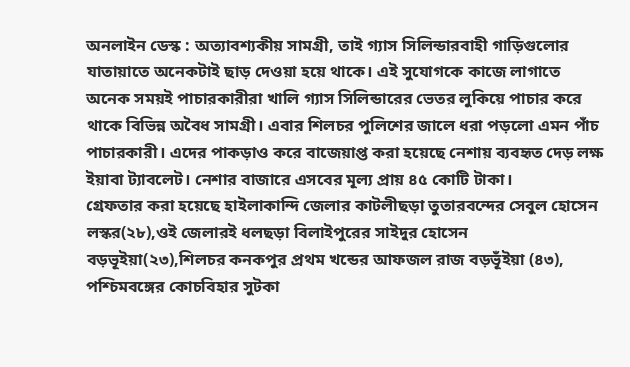অনলাইন ডেস্ক : অত্যাবশ্যকীয় সামগ্রী, তাই গ্যাস সিলিন্ডারবাহী গাড়িগুলোর যাতায়াতে অনেকটাই ছাড় দেওয়া হয়ে থাকে। এই সুযোগকে কাজে লাগাতে অনেক সময়ই পাচারকারীরা খালি গ্যাস সিলিন্ডারের ভেতর লুকিয়ে পাচার করে থাকে বিভিন্ন অবৈধ সামগ্রী। এবার শিলচর পুলিশের জালে ধরা পড়লো এমন পাঁচ পাচারকারী। এদের পাকড়াও করে বাজেয়াপ্ত করা হয়েছে নেশায় ব্যবহৃত দেড় লক্ষ ইয়াবা ট্যাবলেট। নেশার বাজারে এসবের মূল্য প্রায় ৪৫ কোটি টাকা।
গ্রেফতার করা হয়েছে হাইলাকান্দি জেলার কাটলীছড়া তুতারবন্দের সেবুল হোসেন লস্কর(২৮),ওই জেলারই ধলছড়া বিলাইপুরের সাইদুর হোসেন বড়ভূইয়া(২৩),শিলচর কনকপুর প্রথম খন্ডের আফজল রাজ বড়ভূঁইয়া (৪৩), পশ্চিমবঙ্গের কোচবিহার সুটকা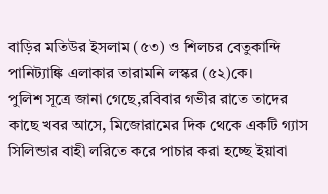বাড়ির মতিউর ইসলাম (৫৩) ও শিলচর বেতুকান্দি পানিট্যাঙ্কি এলাকার তারামনি লস্কর (৫২)কে।
পুলিশ সূত্রে জানা গেছে,রবিবার গভীর রাতে তাদের কাছে খবর আসে, মিজোরামের দিক থেকে একটি গ্যাস সিলিন্ডার বাহী লরিতে করে পাচার করা হচ্ছে ইয়াবা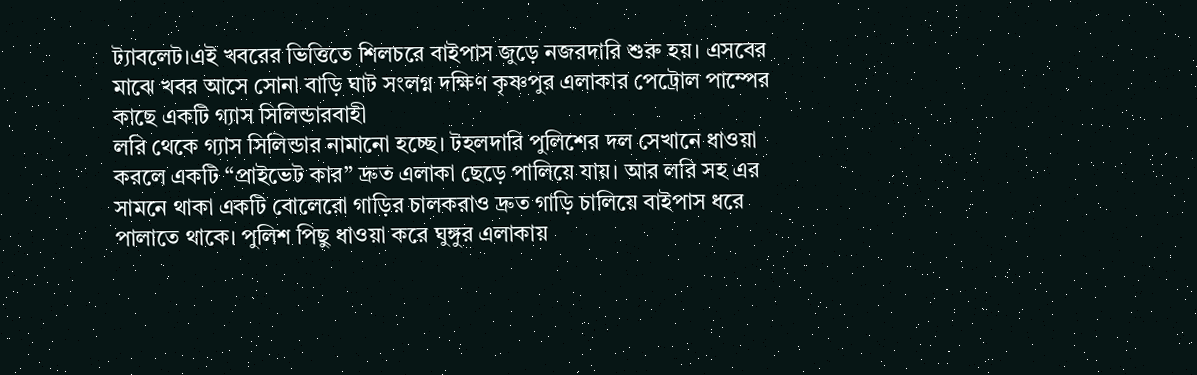ট্যাবলেট।এই খবরের ভিত্তিতে শিলচরে বাইপাস জুড়ে নজরদারি শুরু হয়। এসবের মাঝে খবর আসে সোনা বাড়ি ঘাট সংলগ্ন দক্ষিণ কৃষ্ণপুর এলাকার পেট্রোল পাম্পের কাছে একটি গ্যাস সিলিন্ডারবাহী
লরি থেকে গ্যাস সিলিন্ডার নামানো হচ্ছে। টহলদারি পুলিশের দল সেখানে ধাওয়া করলে একটি “প্রাইভেট কার” দ্রুত এলাকা ছেড়ে পালিয়ে যায়। আর লরি সহ এর সামনে থাকা একটি বোলেরো গাড়ির চালকরাও দ্রুত গাড়ি চালিয়ে বাইপাস ধরে পালাতে থাকে। পুলিশ পিছু ধাওয়া করে ঘুঙ্গুর এলাকায়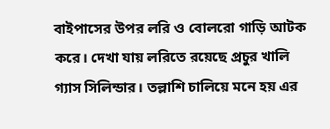বাইপাসের উপর লরি ও বোলরো গাড়ি আটক করে। দেখা যায় লরিতে রয়েছে প্রচুর খালি গ্যাস সিলিন্ডার। তল্লাশি চালিয়ে মনে হয় এর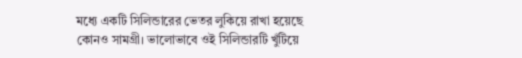মধ্যে একটি সিলিন্ডারের ভেতর লুকিয়ে রাখা হয়েছে কোনও সামগ্রী। ভালোভাবে ওই সিলিন্ডারটি খুঁটিয়ে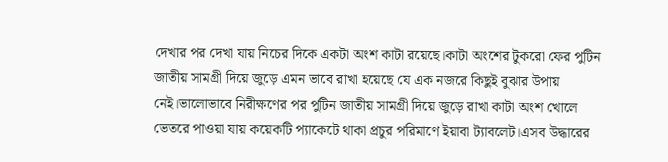দেখার পর দেখা যায় নিচের দিকে একটা অংশ কাটা রয়েছে।কাটা অংশের টুকরো ফের পুটিন জাতীয় সামগ্রী দিয়ে জুড়ে এমন ভাবে রাখা হয়েছে যে এক নজরে কিছুই বুঝার উপায় নেই।ভালোভাবে নিরীক্ষণের পর পুটিন জাতীয় সামগ্রী দিয়ে জুড়ে রাখা কাটা অংশ খোলে ভেতরে পাওয়া যায় কয়েকটি প্যাকেটে থাকা প্রচুর পরিমাণে ইয়াবা ট্যাবলেট।এসব উদ্ধারের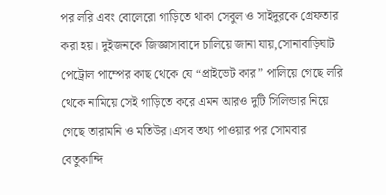পর লরি এবং বোলেরো গাড়িতে থাকা সেবুল ও সাইদুরকে গ্রেফতার করা হয়। দুইজনকে জিজ্ঞাসাবাদে চালিয়ে জানা যায়,সোনাবাড়িঘাট পেট্রোল পাম্পের কাছ থেকে যে “প্রাইভেট কার” পালিয়ে গেছে লরি থেকে নামিয়ে সেই গাড়িতে করে এমন আরও দুটি সিলিন্ডার নিয়ে গেছে তারামনি ও মতিউর।এসব তথ্য পাওয়ার পর সোমবার বেতুকান্দি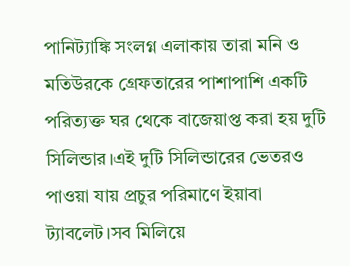পানিট্যাঙ্কি সংলগ্ন এলাকায় তারা মনি ও মতিউরকে গ্রেফতারের পাশাপাশি একটি পরিত্যক্ত ঘর থেকে বাজেয়াপ্ত করা হয় দুটি সিলিন্ডার।এই দুটি সিলিন্ডারের ভেতরও পাওয়া যায় প্রচুর পরিমাণে ইয়াবা ট্যাবলেট।সব মিলিয়ে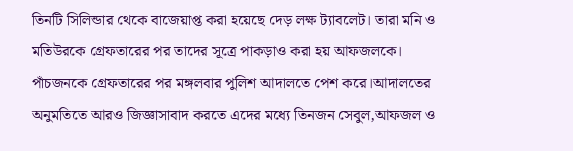তিনটি সিলিন্ডার থেকে বাজেয়াপ্ত করা হয়েছে দেড় লক্ষ ট্যাবলেট। তারা মনি ও মতিউরকে গ্রেফতারের পর তাদের সূত্রে পাকড়াও করা হয় আফজলকে।
পাঁচজনকে গ্রেফতারের পর মঙ্গলবার পুলিশ আদালতে পেশ করে।আদালতের অনুমতিতে আরও জিজ্ঞাসাবাদ করতে এদের মধ্যে তিনজন সেবুল,আফজল ও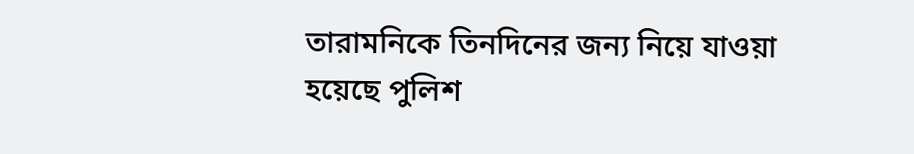তারামনিকে তিনদিনের জন্য নিয়ে যাওয়া হয়েছে পুলিশ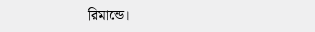রিমান্ডে।